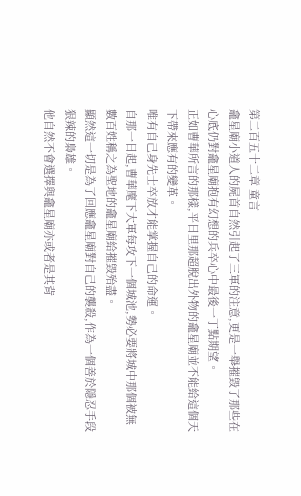第二百五十二章 童言
龕星廟小道人的屍首自然引起了三軍的注意,更是一舉摧毀了那些在心底仍對龕星廟抱有幻想的兵卒心中最後一丁點期望。
正如曹華所言的那樣,平日里那超脫出外物的龕星廟並不能給這個天下帶來應有的變革。
唯有自己身先士卒放才能掌握自己的命運。
自那一日起,曹華麾下大軍每攻下一個城池,勢必要將城中那個被無數百姓稱之為聖地的龕星廟給摧毀殆盡。
顯然這一切是為了回應龕星廟對自己的襲殺,作為一個善於隱忍手段狠辣的梟雄。
他自然不會選擇與龕星廟亦或者是其背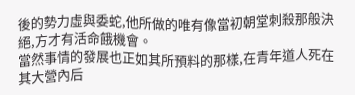後的勢力虛與委蛇,他所做的唯有像當初朝堂刺殺那般決絕,方才有活命餓機會。
當然事情的發展也正如其所預料的那樣,在青年道人死在其大營內后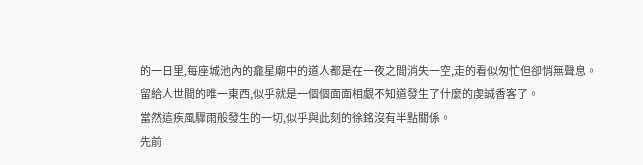的一日里,每座城池內的龕星廟中的道人都是在一夜之間消失一空,走的看似匆忙但卻悄無聲息。
留給人世間的唯一東西,似乎就是一個個面面相覷不知道發生了什麼的虔誠香客了。
當然這疾風驟雨般發生的一切,似乎與此刻的徐銘沒有半點關係。
先前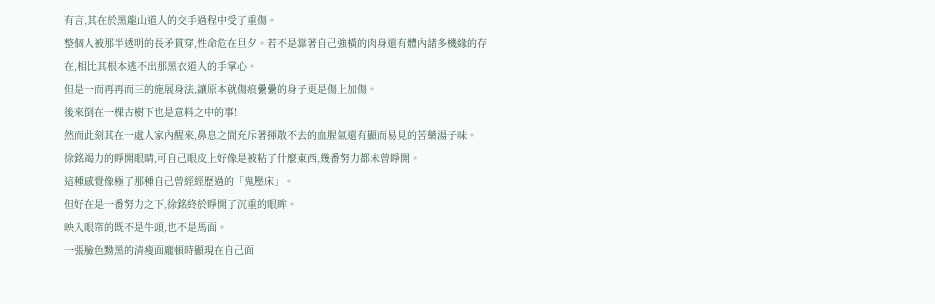有言,其在於黑龍山道人的交手過程中受了重傷。
整個人被那半透明的長矛貫穿,性命危在旦夕。若不是靠著自己強橫的肉身還有體內諸多機緣的存在,相比其根本逃不出那黑衣道人的手掌心。
但是一而再再而三的施展身法,讓原本就傷痕纍纍的身子更是傷上加傷。
後來倒在一棵古樹下也是意料之中的事!
然而此刻其在一處人家內醒來,鼻息之間充斥著揮散不去的血腥氣還有顯而易見的苦藥湯子味。
徐銘竭力的睜開眼睛,可自己眼皮上好像是被粘了什麼東西,幾番努力都未曾睜開。
這種感覺像極了那種自己曾經經歷過的「鬼壓床」。
但好在是一番努力之下,徐銘終於睜開了沉重的眼眸。
映入眼帘的既不是牛頭,也不是馬面。
一張臉色黝黑的清瘦面龐頓時顯現在自己面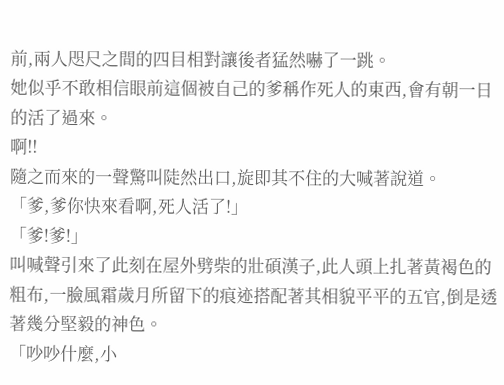前,兩人咫尺之間的四目相對讓後者猛然嚇了一跳。
她似乎不敢相信眼前這個被自己的爹稱作死人的東西,會有朝一日的活了過來。
啊!!
隨之而來的一聲驚叫陡然出口,旋即其不住的大喊著說道。
「爹,爹你快來看啊,死人活了!」
「爹!爹!」
叫喊聲引來了此刻在屋外劈柴的壯碩漢子,此人頭上扎著黃褐色的粗布,一臉風霜歲月所留下的痕迹搭配著其相貌平平的五官,倒是透著幾分堅毅的神色。
「吵吵什麼,小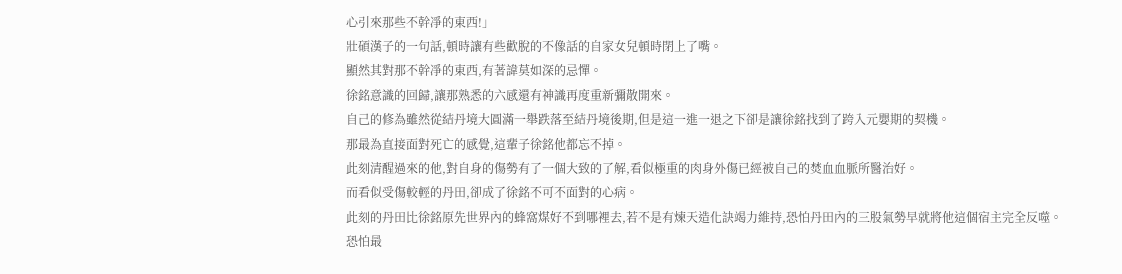心引來那些不幹凈的東西!」
壯碩漢子的一句話,頓時讓有些歡脫的不像話的自家女兒頓時閉上了嘴。
顯然其對那不幹凈的東西,有著諱莫如深的忌憚。
徐銘意識的回歸,讓那熟悉的六感還有神識再度重新彌散開來。
自己的修為雖然從結丹境大圓滿一舉跌落至結丹境後期,但是這一進一退之下卻是讓徐銘找到了跨入元嬰期的契機。
那最為直接面對死亡的感覺,這輩子徐銘他都忘不掉。
此刻清醒過來的他,對自身的傷勢有了一個大致的了解,看似極重的肉身外傷已經被自己的焚血血脈所醫治好。
而看似受傷較輕的丹田,卻成了徐銘不可不面對的心病。
此刻的丹田比徐銘原先世界內的蜂窩煤好不到哪裡去,若不是有煉天造化訣竭力維持,恐怕丹田內的三股氣勢早就將他這個宿主完全反噬。
恐怕最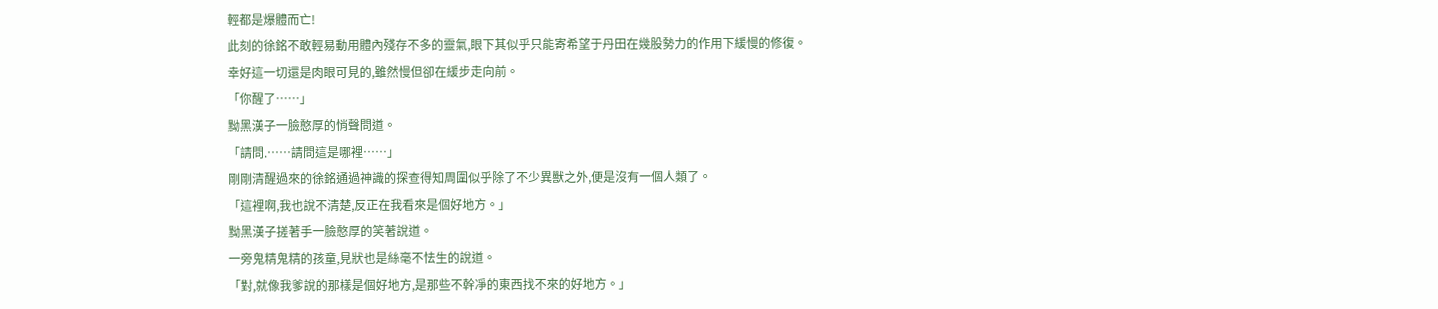輕都是爆體而亡!
此刻的徐銘不敢輕易動用體內殘存不多的靈氣,眼下其似乎只能寄希望于丹田在幾股勢力的作用下緩慢的修復。
幸好這一切還是肉眼可見的,雖然慢但卻在緩步走向前。
「你醒了……」
黝黑漢子一臉憨厚的悄聲問道。
「請問.……請問這是哪裡……」
剛剛清醒過來的徐銘通過神識的探查得知周圍似乎除了不少異獸之外,便是沒有一個人類了。
「這裡啊,我也說不清楚,反正在我看來是個好地方。」
黝黑漢子搓著手一臉憨厚的笑著說道。
一旁鬼精鬼精的孩童,見狀也是絲毫不怯生的說道。
「對,就像我爹說的那樣是個好地方,是那些不幹凈的東西找不來的好地方。」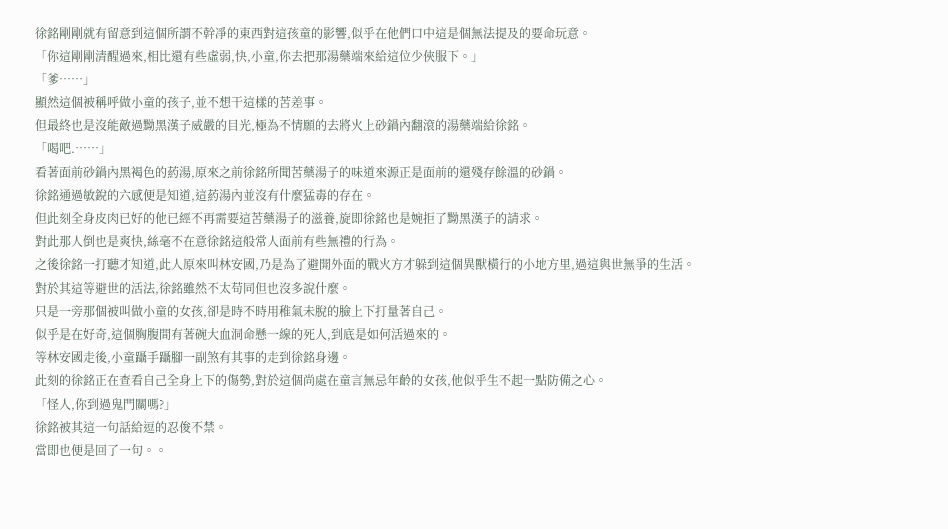徐銘剛剛就有留意到這個所謂不幹凈的東西對這孩童的影響,似乎在他們口中這是個無法提及的要命玩意。
「你這剛剛清醒過來,相比還有些虛弱,快,小童,你去把那湯藥端來給這位少俠服下。」
「爹……」
顯然這個被稱呼做小童的孩子,並不想干這樣的苦差事。
但最終也是沒能敵過黝黑漢子威嚴的目光,極為不情願的去將火上砂鍋內翻滾的湯藥端給徐銘。
「喝吧.……」
看著面前砂鍋內黑褐色的葯湯,原來之前徐銘所聞苦藥湯子的味道來源正是面前的還殘存餘溫的砂鍋。
徐銘通過敏銳的六感便是知道,這葯湯內並沒有什麼猛毒的存在。
但此刻全身皮肉已好的他已經不再需要這苦藥湯子的滋養,旋即徐銘也是婉拒了黝黑漢子的請求。
對此那人倒也是爽快,絲毫不在意徐銘這般常人面前有些無禮的行為。
之後徐銘一打聽才知道,此人原來叫林安國,乃是為了避開外面的戰火方才躲到這個異獸橫行的小地方里,過這與世無爭的生活。
對於其這等避世的活法,徐銘雖然不太苟同但也沒多說什麼。
只是一旁那個被叫做小童的女孩,卻是時不時用稚氣未脫的臉上下打量著自己。
似乎是在好奇,這個胸腹間有著碗大血洞命懸一線的死人,到底是如何活過來的。
等林安國走後,小童躡手躡腳一副煞有其事的走到徐銘身邊。
此刻的徐銘正在查看自己全身上下的傷勢,對於這個尚處在童言無忌年齡的女孩,他似乎生不起一點防備之心。
「怪人,你到過鬼門關嗎?」
徐銘被其這一句話給逗的忍俊不禁。
當即也便是回了一句。。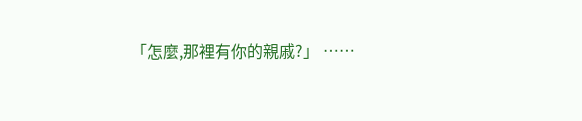「怎麼,那裡有你的親戚?」 ……